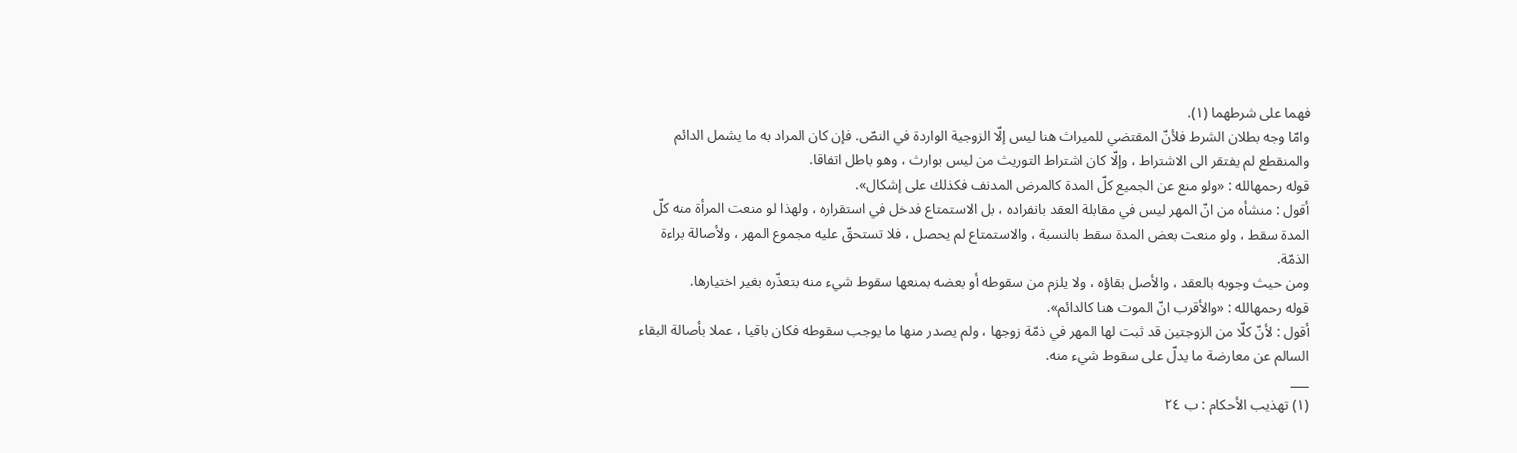فهما على شرطهما (١).
وامّا وجه بطلان الشرط فلأنّ المقتضي للميراث هنا ليس إلّا الزوجية الواردة في النصّ. فإن كان المراد به ما يشمل الدائم والمنقطع لم يفتقر الى الاشتراط ، وإلّا كان اشتراط التوريث من ليس بوارث ، وهو باطل اتفاقا.
قوله رحمهالله : «ولو منع عن الجميع كلّ المدة كالمرض المدنف فكذلك على إشكال».
أقول : منشأه من انّ المهر ليس في مقابلة العقد بانفراده ، بل الاستمتاع فدخل في استقراره ، ولهذا لو منعت المرأة منه كلّ المدة سقط ، ولو منعت بعض المدة سقط بالنسبة ، والاستمتاع لم يحصل ، فلا تستحقّ عليه مجموع المهر ، ولأصالة براءة الذمّة.
ومن حيث وجوبه بالعقد ، والأصل بقاؤه ، ولا يلزم من سقوطه أو بعضه بمنعها سقوط شيء منه بتعذّره بغير اختيارها.
قوله رحمهالله : «والأقرب انّ الموت هنا كالدائم».
أقول : لأنّ كلّا من الزوجتين قد ثبت لها المهر في ذمّة زوجها ، ولم يصدر منها ما يوجب سقوطه فكان باقيا ، عملا بأصالة البقاء السالم عن معارضة ما يدلّ على سقوط شيء منه.
___
(١) تهذيب الأحكام : ب ٢٤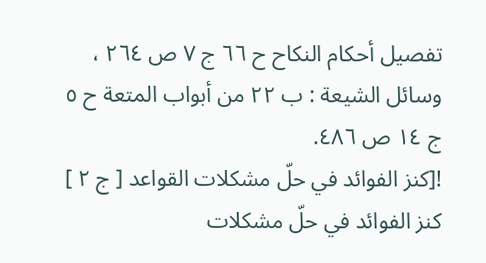تفصيل أحكام النكاح ح ٦٦ ج ٧ ص ٢٦٤ ، وسائل الشيعة : ب ٢٢ من أبواب المتعة ح ٥ ج ١٤ ص ٤٨٦.
![كنز الفوائد في حلّ مشكلات القواعد [ ج ٢ ] كنز الفوائد في حلّ مشكلات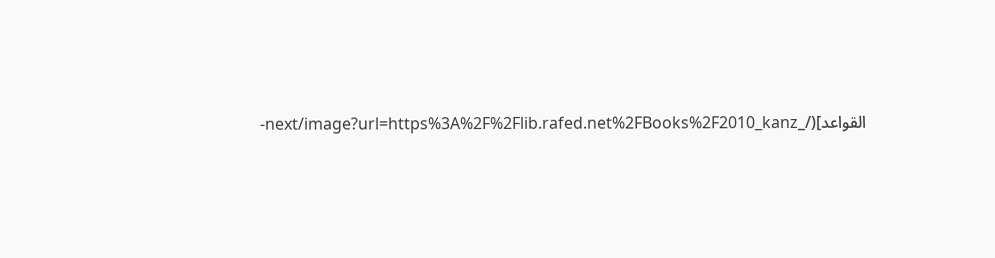القواعد](/_next/image?url=https%3A%2F%2Flib.rafed.net%2FBooks%2F2010_kanz-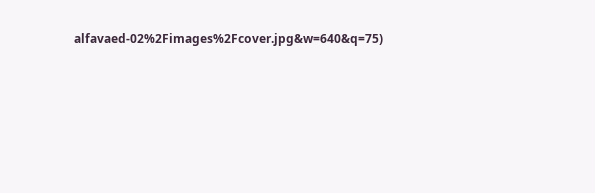alfavaed-02%2Fimages%2Fcover.jpg&w=640&q=75)